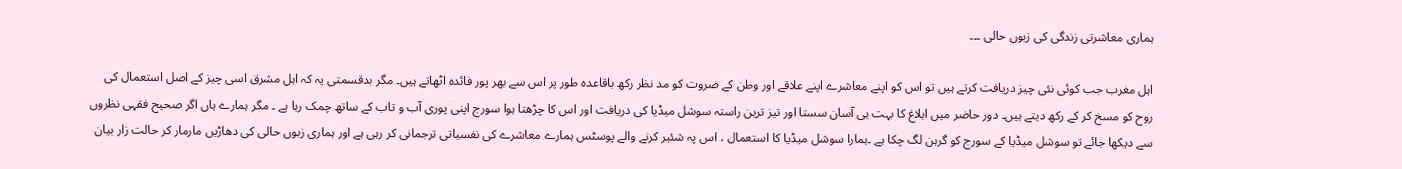ہماری معاشرتی زندگی کی زبوں حالی ۔۔۔

اہل مغرب جب کوئی نئی چیز دریافت کرتے ہیں تو اس کو اپنے معاشرے اپنے علاقے اور وطن کے ضروت کو مد نظر رکھ باقاعدہ طور پر اس سے بھر پور فائدہ اٹھاتے ہیں۔ مگر بدقسمتی یہ کہ اہل مشرق اسی چیز کے اصل استعمال کی روح کو مسخ کر کے رکھ دیتے ہیں۔ دور حاضر میں ابلاغ کا بہت ہی آسان سستا اور تیز ترین راستہ سوشل میڈیا کی دریافت اور اس کا چڑھتا ہوا سورج اپنی پوری آب و تاب کے ساتھ چمک رہا ہے ۔ مگر ہمارے ہاں اگر صحیح فقہی نظروں سے دیکھا جائے تو سوشل میڈیا کے سورج کو گرہن لگ چکا ہے ۔ہمارا سوشل میڈیا کا استعمال ، اس پہ شئیر کرنے والے پوسٹس ہمارے معاشرے کی نفسیاتی ترجمانی کر رہی ہے اور ہماری زبوں حالی کی دھاڑیں مارمار کر حالت زار بیان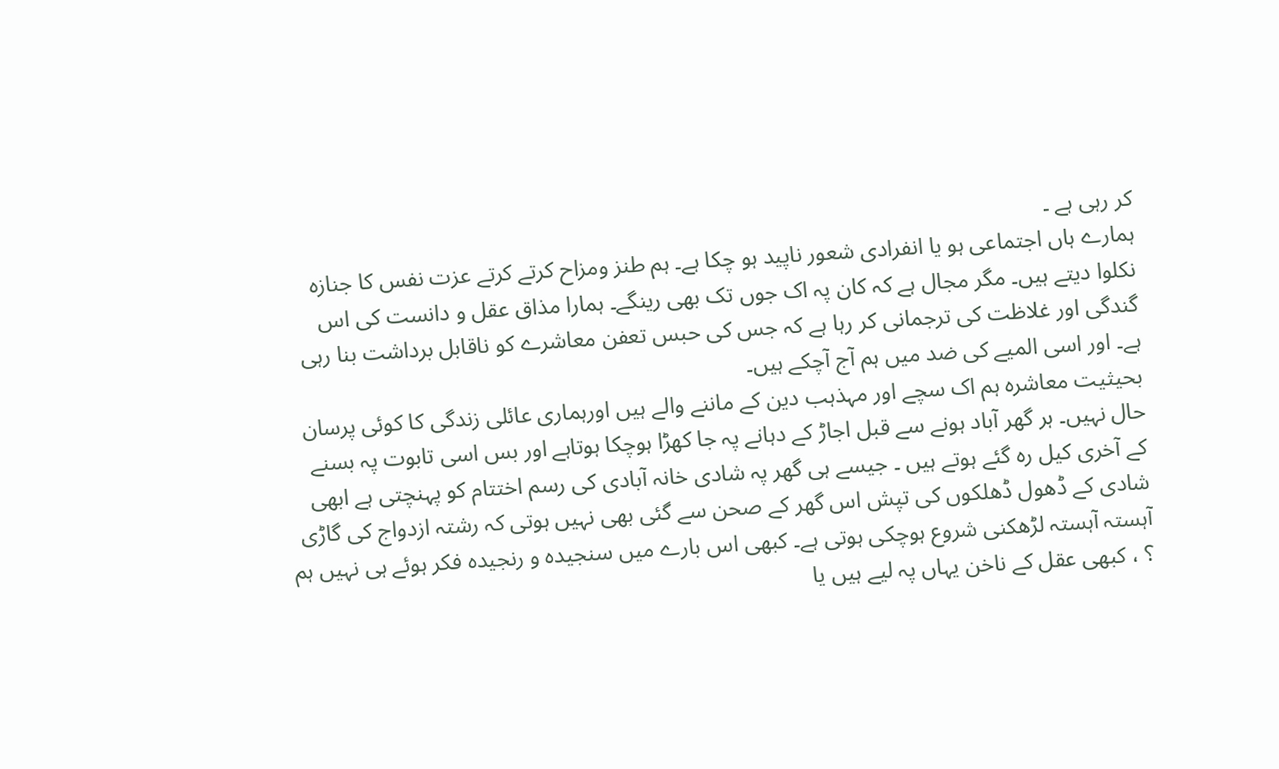کر رہی ہے ۔
ہمارے ہاں اجتماعی ہو یا انفرادی شعور ناپید ہو چکا ہے۔ ہم طنز ومزاح کرتے کرتے عزت نفس کا جنازہ نکلوا دیتے ہیں۔ مگر مجال ہے کہ کان پہ اک جوں تک بھی رینگے۔ ہمارا مذاق عقل و دانست کی اس گندگی اور غلاظت کی ترجمانی کر رہا ہے کہ جس کی حبس تعفن معاشرے کو ناقابل برداشت بنا رہی ہے۔ اور اسی المیے کی ضد میں ہم آج آچکے ہیں۔
بحیثیت معاشرہ ہم اک سچے اور مہذہب دین کے ماننے والے ہیں اورہماری عائلی زندگی کا کوئی پرسان حال نہیں۔ ہر گھر آباد ہونے سے قبل اجاڑ کے دہانے پہ جا کھڑا ہوچکا ہوتاہے اور بس اسی تابوت پہ بسنے کے آخری کیل رہ گئے ہوتے ہیں ۔ جیسے ہی گھر پہ شادی خانہ آبادی کی رسم اختتام کو پہنچتی ہے ابھی شادی کے ڈھول ڈھلکوں کی تپش اس گھر کے صحن سے گئی بھی نہیں ہوتی کہ رشتہ ازدواج کی گاڑی آہستہ آہستہ لڑھکنی شروع ہوچکی ہوتی ہے۔ کبھی اس بارے میں سنجیدہ و رنجیدہ فکر ہوئے ہی نہیں ہم ؟ ، کبھی عقل کے ناخن یہاں پہ لیے ہیں یا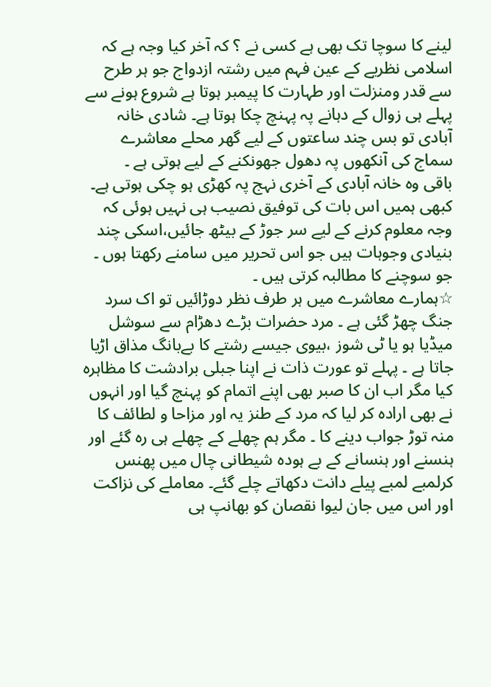لینے کا سوچا تک بھی ہے کسی نے ؟ کہ آخر کیا وجہ ہے کہ اسلامی نظریے کے عین فہم میں رشتہ ازدواج جو ہر طرح سے قدر ومنزلت اور طہارت کا پیمبر ہوتا ہے شروع ہونے سے پہلے ہی زوال کے دہانے پہ پہنچ چکا ہوتا ہے۔ شادی خانہ آبادی تو بس چند ساعتوں کے لیے گھر محلے معاشرے سماج کی آنکھوں پہ دھول جھونکنے کے لیے ہوتی ہے ۔
باقی وہ خانہ آبادی کے آخری نہج پہ کھڑی ہو چکی ہوتی ہے۔ کبھی ہمیں اس بات کی توفیق نصیب ہی نہیں ہوئی کہ وجہ معلوم کرنے کے لیے سر جوڑ کے بیٹھ جائیں،اسکی چند بنیادی وجوہات ہیں جو اس تحریر میں سامنے رکھتا ہوں ۔ جو سوچنے کا مطالبہ کرتی ہیں ۔
☆ہمارے معاشرے میں ہر طرف نظر دوڑائیں تو اک سرد جنگ چھڑ گئی ہے ۔ مرد حضرات بڑے دھڑام سے سوشل میڈیا ہو یا ٹی شوز ،بیوی جیسے رشتے کا بےبانگ مذاق اڑیا جاتا ہے ۔ پہلے تو عورت ذات نے اپنا جبلی برادشت کا مظاہرہ کیا مگر اب ان کا صبر بھی اپنے اتمام کو پہنچ گیا اور انہوں نے بھی ارادہ کر لیا کہ مرد کے طنز یہ اور مزاحا و لطائف کا منہ توڑ جواب دینے کا ۔ مگر ہم چھلے کے چھلے ہی رہ گئے اور ہنسنے اور ہنسانے کے بے ہودہ شیطانی چال میں پھنس کرلمبے لمبے پیلے دانت دکھاتے چلے گئے۔ معاملے کی نزاکت اور اس میں جان لیوا نقصان کو بھانپ ہی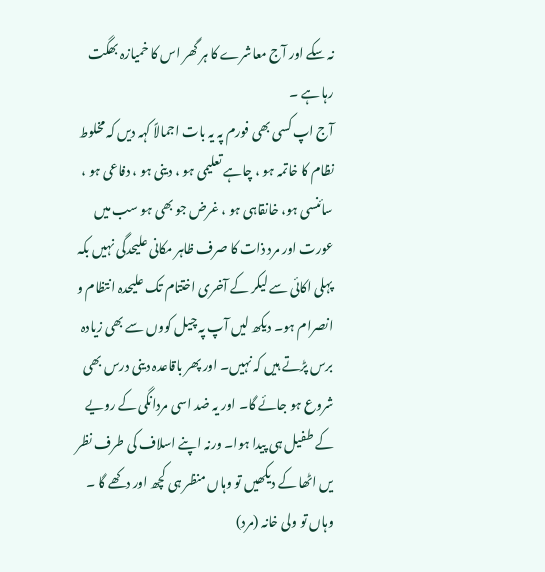نہ سکے اور آج معاشرے کا ہر گھر اس کا خمیازہ بھگت رہا ہے ۔
آج اپ کسی بھی فورم پہ یہ بات اجمالاً کہہ دیں کہ مخلوط نظام کا خاتمہ ہو ، چاہے تعلیمی ہو ، دینی ہو ، دفاعی ہو ، سائنسی ہو، خانقاہی ہو ، غرض جو بھی ہو سب میں عورت اور مرد ذات کا صرف ظاہر مکانی علیحدگی نہیں بکہ پہلی اکائی سے لیکر کے آخری اختتام تک علیحدہ انتظام و انصرام ہو۔ دیکھ لیں آپ پہ چیل کووں سے بھی زیادہ برس پڑتے ہیں کہ نہیں۔ اور پھر باقاعدہ دینی درس بھی شروع ہو جائے گا۔ اور یہ ضد اسی مردانگی کے رویے کے طفیل ہی پیدا ہوا۔ ورنہ اپنے اسلاف کی طرف نظر یں اٹھا کے دیکھیں تو وہاں منظر ہی کچھ اور دکھے گا ۔ وہاں تو ولی خانہ (مرد)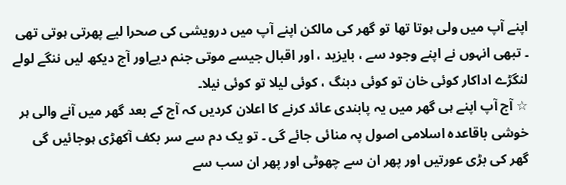اپنے آپ میں ولی ہوتا تھا تو گھر کی مالکن اپنے آپ میں درویشی کی صحرا لیے پھرتی ہوتی تھی ۔ تبھی انہوں نے اپنے وجود سے ، بایزید ، اور اقبال جیسے موتی جنم دیےاور آج دیکھ لیں ننگے لولے لنگڑے اداکار کوئی خان تو کوئی دبنگ ، کوئی لیلا تو کوئی نیلا۔
☆ آج آپ اپنے ہی گھر میں یہ پابندی عائد کرنے کا اعلان کردیں کہ آج کے بعد گھر میں آنے والی ہر خوشی باقاعدہ اسلامی اصول پہ منائی جائے گی ۔ تو یک دم سے سر بکف آکھڑی ہوجائیں گی گھر کی بڑی عورتیں اور پھر ان سے چھوٹی اور پھر ان سب سے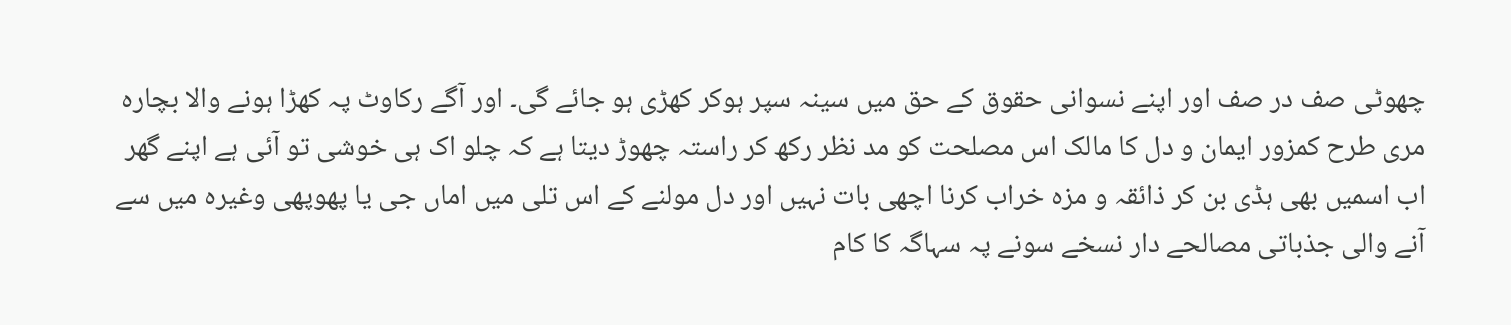چھوٹی صف در صف اور اپنے نسوانی حقوق کے حق میں سینہ سپر ہوکر کھڑی ہو جائے گی۔ اور آگے رکاوٹ پہ کھڑا ہونے والا بچارہ مری طرح کمزور ایمان و دل کا مالک اس مصلحت کو مد نظر رکھ کر راستہ چھوڑ دیتا ہے کہ چلو اک ہی خوشی تو آئی ہے اپنے گھر اب اسمیں بھی ہڈی بن کر ذائقہ و مزہ خراب کرنا اچھی بات نہیں اور دل مولنے کے اس تلی میں اماں جی یا پھوپھی وغیرہ میں سے آنے والی جذباتی مصالحے دار نسخے سونے پہ سہاگہ کا کام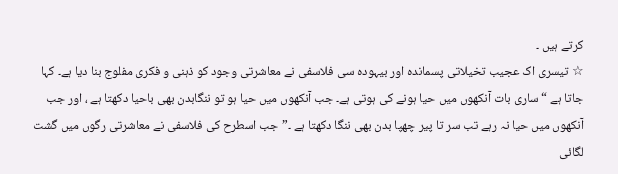کرتے ہیں ۔
☆ تیسری اک عجیب تخیلاتی پسماندہ اور بیہودہ سی فلاسفی نے معاشرتی وجود کو ذہنی و فکری مفلوج بنا دیا ہے۔ کہا جاتا ہے “ساری بات آنکھوں میں حیا ہونے کی ہوتی ہے۔ جب آنکھوں میں حیا ہو تو ننگابدن بھی باحیا دکھتا ہے ، اور جب آنکھوں میں حیا نہ رہے تب سر تا پیر چھپا بدن بھی ننگا دکھتا ہے ۔”جب اسطرح کی فلاسفی نے معاشرتی رگوں میں گشت لگائی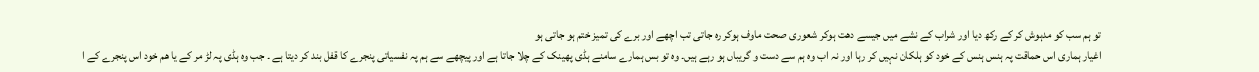تو ہم سب کو مدہوش کر کے رکھ دیا اور شراب کے نشے میں جیسے دھت ہوکر شعوری صحت ماوف ہوکر رہ جاتی تب اچھے اور برے کی تمیز ختم ہو جاتی ہو
اغیار ہماری اس حماقت پہ ہنس ہنس کے خود کو ہلکان نہیں کر رہا اور نہ اب وہ ہم سے دست و گریباں ہو رہے ہیں۔ وہ تو بس ہمارے سامنے ہڈی پھینک کے چلا جاتا ہے اور پیچھے سے ہم پہ نفسیاتی پنجرے کا قفل بند کر دیتا ہے ۔ جب وہ ہڈی پہ لڑ مر کے یا ھم خود اس پنجرے کے ا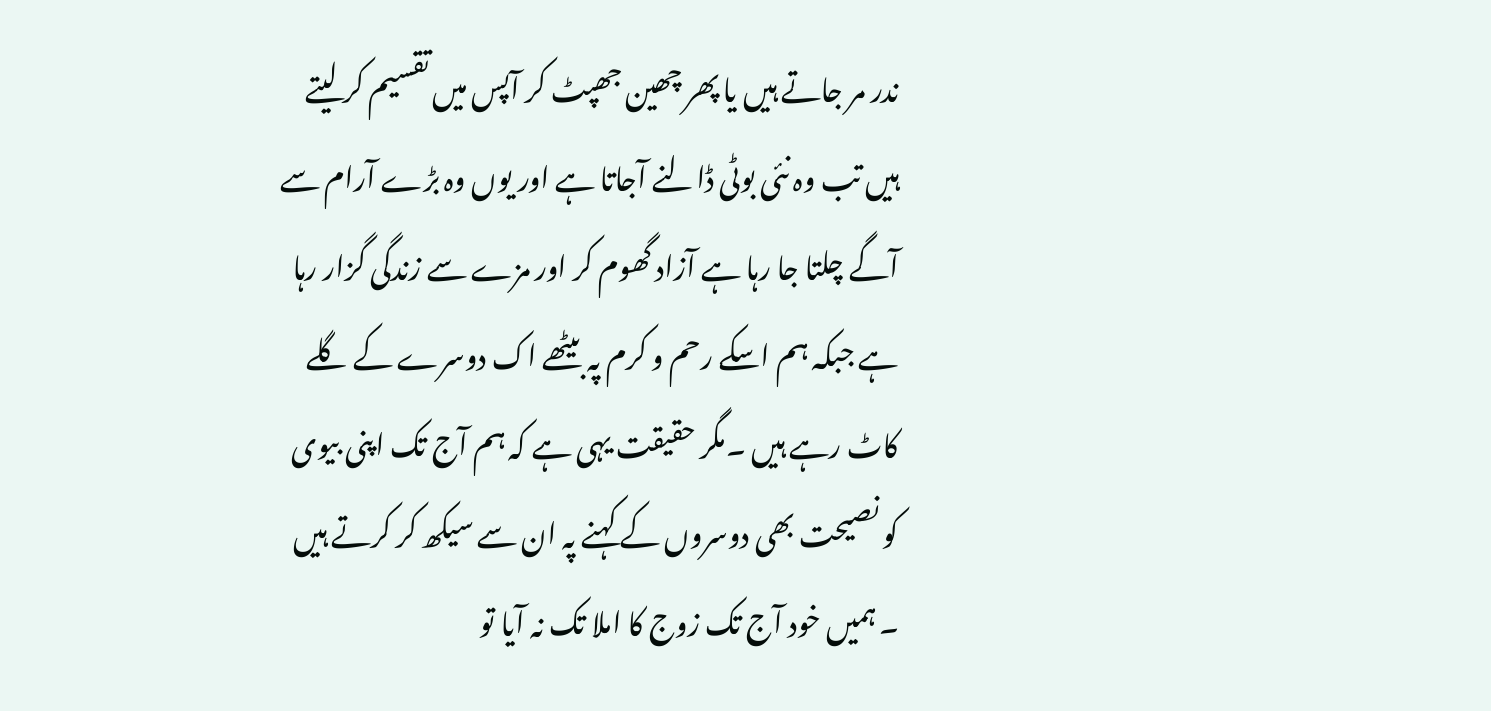ندر مر جاتے ہیں یا پھر چھین جھپٹ کر آپس میں تقسیم کر لیتے ہیں تب وہ نئی بوٹی ڈالنے آجاتا ہے اور یوں وہ بڑے آرام سے آگے چلتا جا رہا ہے آزاد گھوم کر اور مزے سے زندگی گزار رہا ہے جبکہ ہم اسکے رحم و کرم پہ بیٹھے اک دوسرے کے گلے کاٹ رہے ہیں ۔مگر حقیقت یہی ہے کہ ہم آج تک اپنی بیوی کو نصیحت بھی دوسروں کے کہنے پہ ان سے سیکھ کر کرتے ہیں ۔ ہمیں خود آج تک زوج کا املا تک نہ آیا تو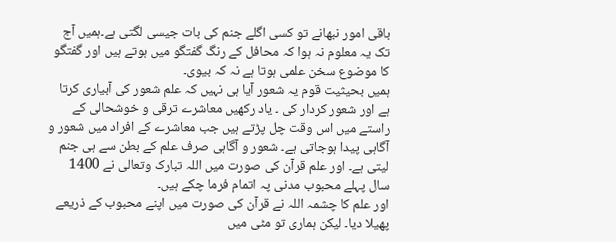باقی امور نبھانے تو کسی اگلے جنم کی بات جیسی لگتی ہے۔ہمیں آج تک یہ معلوم نہ ہوا کہ محافل کے رنگ گفتگو میں ہوتے ہیں اور گفتگو کا موضوع سخن علمی ہوتا ہے نہ کہ بیوی۔
ہمیں بحیثیت قوم یہ شعور آیا ہی نہیں کہ علم شعور کی آبیاری کرتا ہے اور شعور کردار کی ۔ یاد رکھیں معاشرے ترقی و خوشحالی کے راستے میں اس وقت چل پڑتے ہیں جب معاشرے کے افراد میں شعور و آگاہی پیدا ہوجاتی ہے۔ شعور و آگاہی صرف علم کے بطن سے ہی جنم لیتی ہے۔ اور علم قرآن کی صورت میں اللہ تبارک وتعالی نے 1400 سال پہلے محبوب مدنی پہ اتمام فرما چکے ہیں۔
اور علم کا چشمہ اللہ نے قرآن کی صورت میں اپنے محبوب کے ذریعے پھیلا دیا۔ لیکن ہماری تو مٹی میں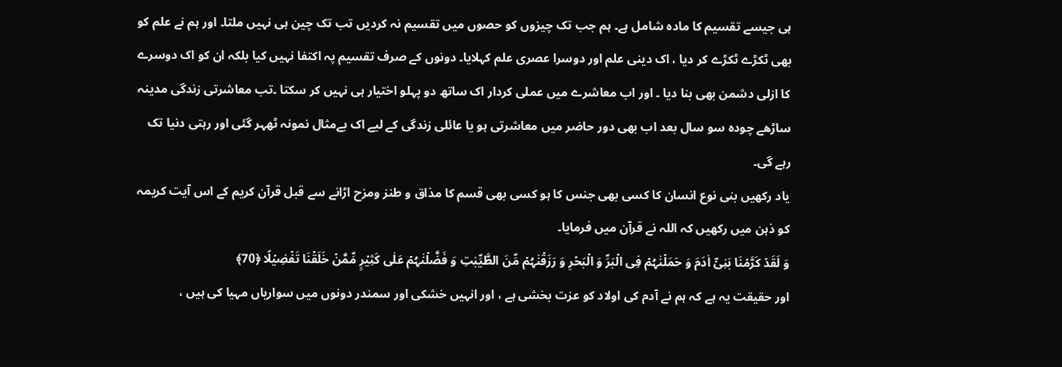ہی جیسے تقسیم کا مادہ شامل ہے۔ ہم جب تک چیزوں کو حصوں میں تقسیم نہ کردیں تب تک چین ہی نہیں ملتا۔ اور ہم نے علم کو بھی ٹکڑے ٹکڑے کر دیا ، اک دینی علم اور دوسرا عصری علم کہلایا۔ دونوں کے صرف تقسیم پہ اکتفا نہیں کیا بلکہ ان کو اک دوسرے کا ازلی دشمن بھی بنا دیا ۔ اور اب معاشرے میں عملی کردار اک ساتھ دو پہلو اختیار ہی نہیں کر سکتا ۔تب معاشرتی زندگی مدینہ ساڑھے چودہ سو سال بعد اب بھی دور حاضر میں معاشرتی ہو یا عائلی زندگی کے لیے اک بےمثال نمونہ ٹھہر گئی اور رہتی دنیا تک رہے گی۔
یاد رکھیں بنی نوع انسان کا کسی بھی جنس کا ہو کسی بھی قسم کا مذاق و طنز ومزح اڑانے سے قبل قرآن کریم کے اس آیت کریمہ کو ذہن میں رکھیں کہ اللہ نے قرآن میں فرمایا۔
وَ لَقَدۡ کَرَّمۡنَا بَنِیۡۤ اٰدَمَ وَ حَمَلۡنٰہُمۡ فِی الۡبَرِّ وَ الۡبَحۡرِ وَ رَزَقۡنٰہُمۡ مِّنَ الطَّیِّبٰتِ وَ فَضَّلۡنٰہُمۡ عَلٰی کَثِیۡرٍ مِّمَّنۡ خَلَقۡنَا تَفۡضِیۡلًا ﴿70﴾
اور حقیقت یہ ہے کہ ہم نے آدم کی اولاد کو عزت بخشی ہے ، اور انہیں خشکی اور سمندر دونوں میں سواریاں مہیا کی ہیں ،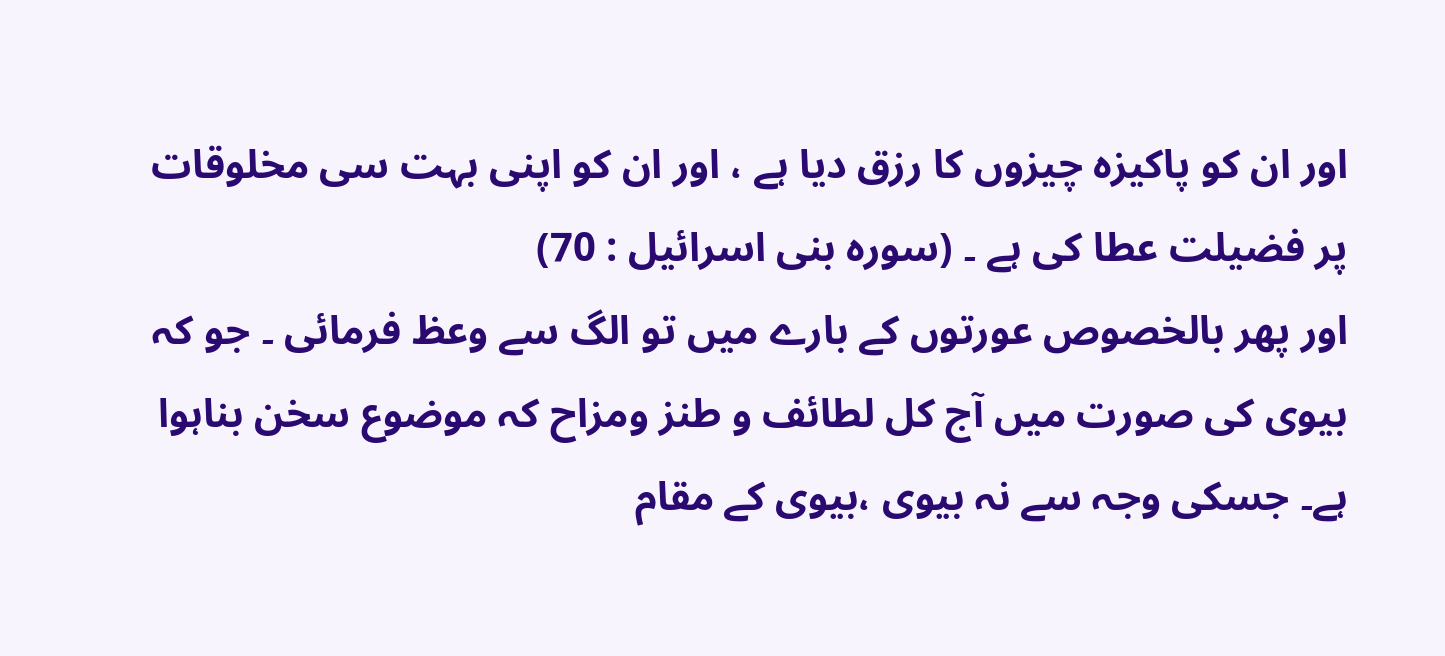اور ان کو پاکیزہ چیزوں کا رزق دیا ہے ، اور ان کو اپنی بہت سی مخلوقات پر فضیلت عطا کی ہے ۔ (سورہ بنی اسرائیل : 70)
اور پھر بالخصوص عورتوں کے بارے میں تو الگ سے وعظ فرمائی ۔ جو کہ بیوی کی صورت میں آج کل لطائف و طنز ومزاح کہ موضوع سخن بناہوا ہے۔ جسکی وجہ سے نہ بیوی ،بیوی کے مقام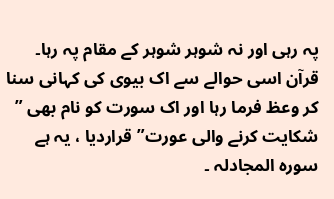پہ رہی اور نہ شوہر شوہر کے مقام پہ رہا۔ قرآن اسی حوالے سے اک بیوی کی کہانی سنا کر وعظ فرما رہا اور اک سورت کو نام بھی ” شکایت کرنے والی عورت”قراردیا ، یہ ہے سورہ المجادلہ ۔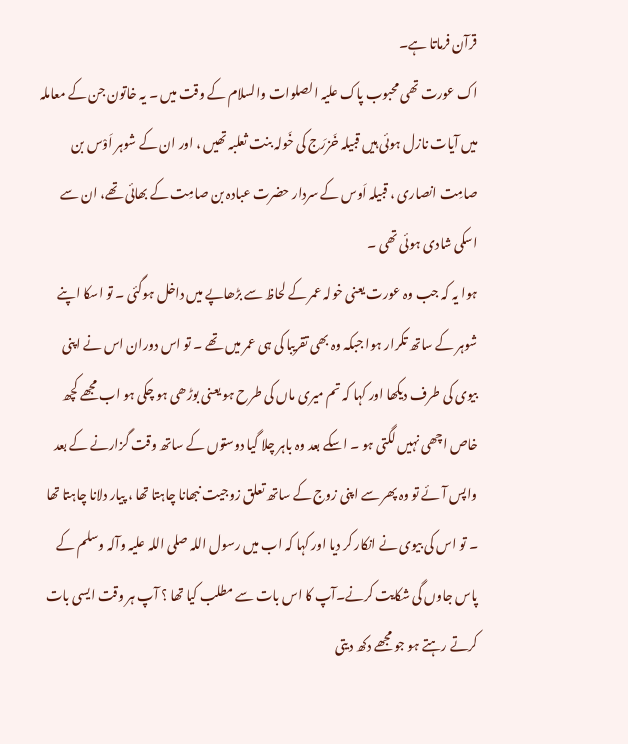قرآن فرماتا ہے۔
اک عورت تھی محبوب پاک علیہ الصلوات والسلام کے وقت میں ۔ یہ خاتون جن کے معاملہ میں آیات نازل ہوئی ہیں قبیلہ خَزرَج کی خَولہ بنت ثعلبہ تھیں ، اور ان کے شوہر اَوْس بن صامِت انصاری ، قبیلہ اَوس کے سردار حضرت عبادہ بن صامِت کے بھائی تھے، ان سے اسکی شادی ہوئی تھی ۔
ہوا یہ کہ جب وہ عورت یعنی خولہ عمر کے لحاظ سے بڑھاپے میں داخل ہوگئی ۔ تو اسکا اپنے شوہر کے ساتھ تکرار ہوا جبکہ وہ بھی تقریبا کی ہی عمر میں تھے ۔ تو اس دوران اس نے اپنی بیوی کی طرف دیکھا اور کہا کہ تم میری ماں کی طرح ہو یعنی بوڑھی ہو چکی ہو اب مجھے کچھ خاص اچھی نہیں لگتی ہو ۔ اسکے بعد وہ باہر چلا گیا دوستوں کے ساتھ وقت گزارنے کے بعد واپس آئے تو وہ پھر سے اپنی زوج کے ساتھ تعلق زوجیت نبھانا چاہتا تھا ، پیار دلانا چاہتا تھا ۔ تو اس کی بیوی نے انکار کر دیا اور کہا کہ اب میں رسول اللہ صلی اللہ علیہ وآلہ وسلم کے پاس جاوں گی شکایت کرنے۔آپ کا اس بات سے مطلب کیا تھا ؟ آپ ہر وقت ایسی بات کرتے رہتے ہو جو مجھے دکھ دیتی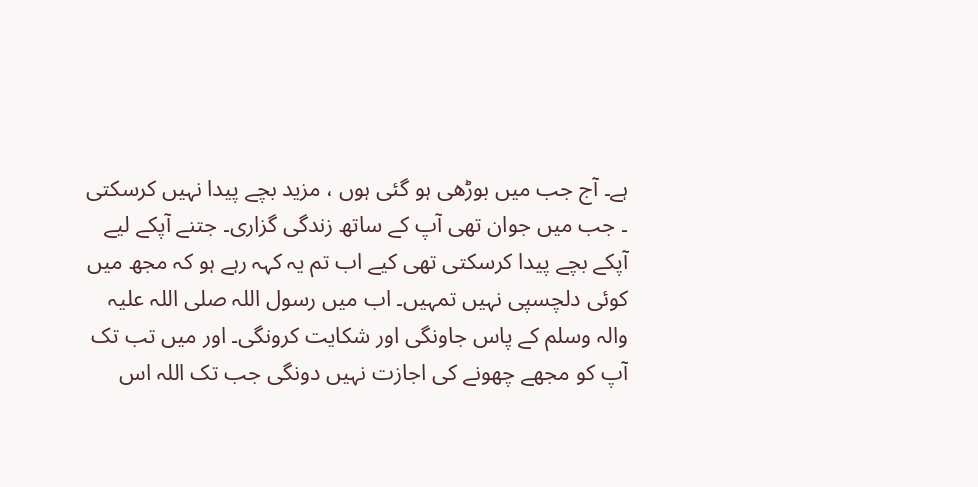ہے۔ آج جب میں بوڑھی ہو گئی ہوں ، مزید بچے پیدا نہیں کرسکتی ۔ جب میں جوان تھی آپ کے ساتھ زندگی گزاری۔ جتنے آپکے لیے آپکے بچے پیدا کرسکتی تھی کیے اب تم یہ کہہ رہے ہو کہ مجھ میں کوئی دلچسپی نہیں تمہیں۔ اب میں رسول اللہ صلی اللہ علیہ والہ وسلم کے پاس جاونگی اور شکایت کرونگی۔ اور میں تب تک آپ کو مجھے چھونے کی اجازت نہیں دونگی جب تک اللہ اس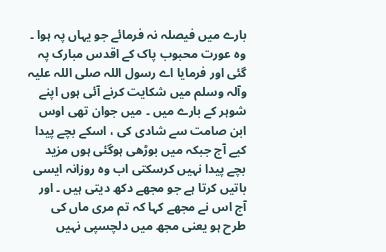بارے میں فیصلہ نہ فرمائے جو یہاں پہ ہوا ۔ وہ عورت محبوب پاک کے اقدس مبارک پہ گئی اور فرمایا اے رسول اللہ صلی اللہ علیہ وآلہ وسلم میں شکایت کرنے آئی ہوں اپنے شوہر کے بارے میں ۔ میں جوان تھی اوس ابن صامت سے شادی کی ، اسکے بچے پیدا کیے آج جبکہ میں بوڑھی ہوگئی ہوں مزید بچے پیدا نہیں کرسکتی اب وہ روزانہ ایسی باتیں کرتا ہے جو مجھے دکھ دیتی ہیں ۔ اور آج اس نے مجھے کہا کہ تم مری ماں کی طرح ہو یعنی مجھ میں دلچسپی نہیں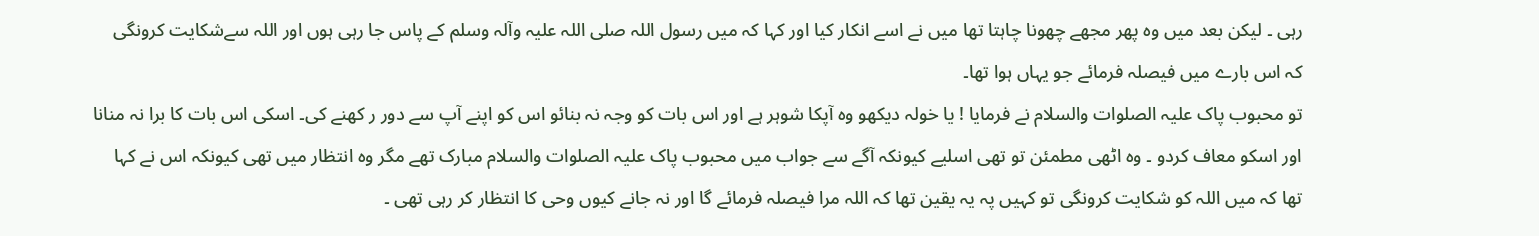رہی ۔ لیکن بعد میں وہ پھر مجھے چھونا چاہتا تھا میں نے اسے انکار کیا اور کہا کہ میں رسول اللہ صلی اللہ علیہ وآلہ وسلم کے پاس جا رہی ہوں اور اللہ سےشکایت کرونگی کہ اس بارے میں فیصلہ فرمائے جو یہاں ہوا تھا۔
تو محبوب پاک علیہ الصلوات والسلام نے فرمایا ! یا خولہ دیکھو وہ آپکا شوہر ہے اور اس بات کو وجہ نہ بنائو اس کو اپنے آپ سے دور ر کھنے کی۔ اسکی اس بات کا برا نہ منانا اور اسکو معاف کردو ۔ وہ اٹھی مطمئن تو تھی اسلیے کیونکہ آگے سے جواب میں محبوب پاک علیہ الصلوات والسلام مبارک تھے مگر وہ انتظار میں تھی کیونکہ اس نے کہا تھا کہ میں اللہ کو شکایت کرونگی تو کہیں پہ یہ یقین تھا کہ اللہ مرا فیصلہ فرمائے گا اور نہ جانے کیوں وحی کا انتظار کر رہی تھی ۔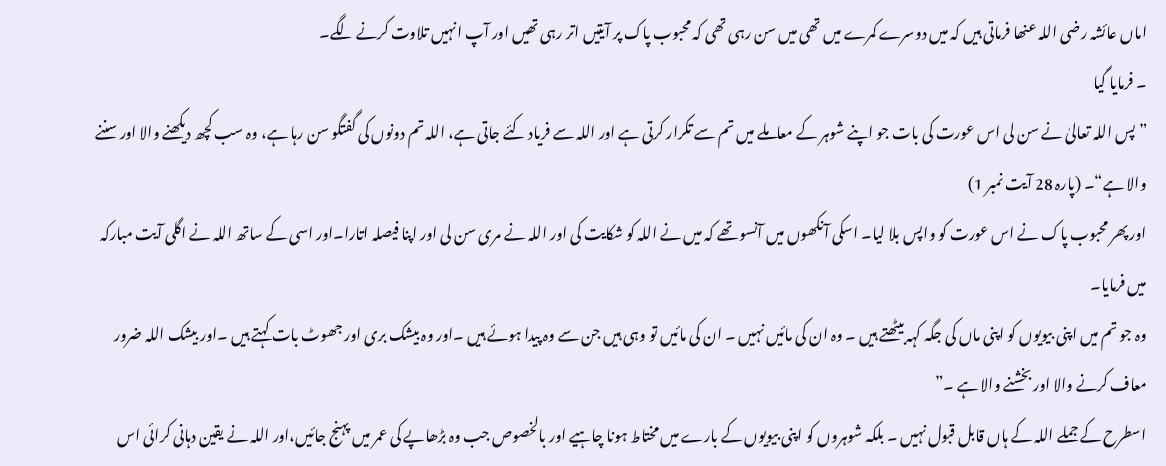اماں عائشہ رضی اللہ عنھا فرماتی ہیں کہ میں دوسرے کمرے میں تھی میں سن رہی تھی کہ محبوب پاک پر آیتیں اتر رہی تھیں اور آپ انہیں تلاوت کرنے لگے۔
۔ فرمایا گیا
”پس اللہ تعالیٰ نے سن لی اس عورت کی بات جو اپنے شوہر کے معاملے میں تم سے تکرار کرتی ہے اور اللہ سے فریاد کئے جاتی ہے، اللہ تم دونوں کی گفتگو سن رہا ہے، وہ سب کچھ دیکھنے والا اور سننے والا ہے“۔ (پارہ 28 آیت نمبر 1)
اور پھر محبوب پاک نے اس عورت کو واپس بلا لیا۔ اسکی آنکھوں میں آنسو تھے کہ میں نے اللہ کو شکایت کی اور اللہ نے مری سن لی اور اپنا فیصلہ اتارا۔اور اسی کے ساتھ اللہ نے اگلی آیت مبارکہ میں فرمایا۔
وہ جو تم میں اپنی بیویوں کو اپنی ماں کی جگہ کہہ بیٹھتے ہیں ۔ وہ ان کی مائیں نہیں ۔ ان کی مائیں تو وہی ہیں جن سے وہ پیدا ہوئے ہیں ۔اور وہ بیشک بری اور جھوٹ بات کہتے ہیں ۔اور بیشک اللہ ضرور معاف کرنے والا اور بخشنے والا ہے ۔”
اسطرح کے جملے اللہ کے ہاں قابل قبول نہیں ۔ بلکہ شوہروں کو اپنی بیویوں کے بارے میں مختاط ہونا چاہیے اور بالخصوص جب وہ بڑھاپے کی عمر میں پہنج جائیں،اور اللہ نے یقین دہانی کرائی اس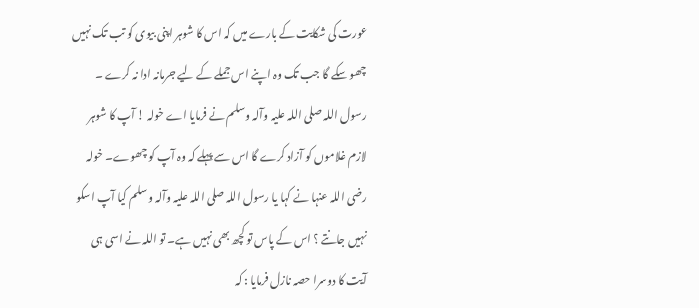عورت کی شکایت کے بارے میں کہ اس کا شوہر اپنی بیوی کو تب تک نہیں چھو سکے گا جب تک وہ اپنے اس جملے کے لیے جرمانہ ادا نہ کرے ۔
رسول اللہ صلی اللہ علیہ وآلہ وسلم نے فرمایا اے خولہ ! آپ کا شوہر لازم غلاموں کو آزاد کرے گا اس سے پہلے کہ وہ آپ کو چھوے۔ خولہ رضی اللہ عنہا نے کہا یا رسول اللہ صلی اللہ علیہ وآلہ وسلم کیا آپ اسکو نہیں جانتے ؟ اس کے پاس تو کچھ بھی نہیں ہے۔ تو اللہ نے اسی ہی آیت کا دوسرا حصہ نازل فرمایا : کہ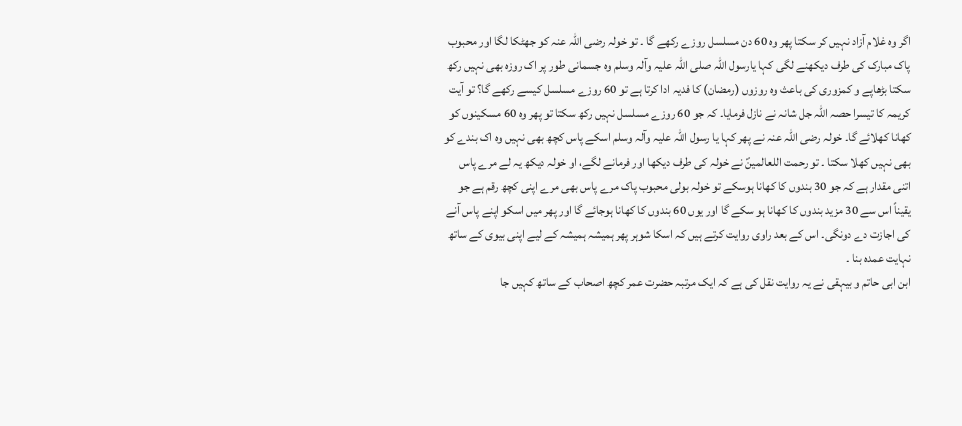اگر وہ غلام آزاد نہیں کر سکتا پھر وہ 60 دن مسلسل روزے رکھے گا ۔ تو خولہ رضی اللہ عنہ کو جھٹکا لگا اور محبوب پاک مبارک کی طرف دیکھنے لگی کہا یارسول اللہ صلی اللہ علیہ وآلہ وسلم وہ جسمانی طور پر اک روزہ بھی نہیں رکھ سکتا بڑھاپے و کمزوری کی باعث وہ روزوں (رمضان) کا فدیہ ادا کرتا ہے تو 60 روزے مسلسل کیسے رکھے گا؟ تو آیت کریمہ کا تیسرا حصہ اللہ جل شانہ نے نازل فرمایا۔ کہ جو 60 روزے مسلسل نہیں رکھ سکتا تو پھر وہ 60 مسکینوں کو کھانا کھلائے گا۔ خولہ رضی اللہ عنہ نے پھر کہا یا رسول اللہ علیہ وآلہ وسلم اسکے پاس کچھ بھی نہیں وہ اک بندے کو بھی نہیں کھلا سکتا ۔ تو رحمت اللعالمینؐ نے خولہ کی طرف دیکھا اور فرمانے لگے، او خولہ دیکھ یہ لے مرے پاس اتنی مقدار ہے کہ جو 30 بندوں کا کھانا ہوسکے تو خولہ بولی محبوب پاک مرے پاس بھی مرے اپنی کچھ رقم ہے جو یقیناً اس سے 30 مزید بندوں کا کھانا ہو سکے گا اور یوں 60 بندوں کا کھانا ہوجائے گا اور پھر میں اسکو اپنے پاس آنے کی اجازت دے دونگی۔ اس کے بعد راوی روایت کرتے ہیں کہ اسکا شوہر پھر ہمیشہ ہمیشہ کے لیے اپنی بیوی کے ساتھ نہایت عمدہ بنا ۔
ابن ابی حاتم و بیہقی نے یہ روایت نقل کی ہے کہ ایک مرتبہ حضرت عمر کچھ اصحاب کے ساتھ کہیں جا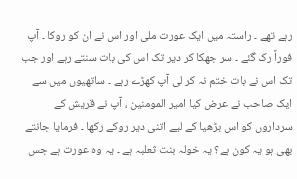رہے تھے ۔ راستہ میں ایک عورت ملی اور اس نے ان کو روکا ۔ آپ فوراً رک گئے ۔ سر جھکا کر دیر تک اس کی بات سنتے رہے اور جب تک اس نے بات ختم نہ کر لی آپ کھڑے رہے ۔ ساتھیوں میں سے ایک صاحب نے عرض کیا امیر المومنین ، آپ نے قریش کے سرداروں کو اس بڑھیا کے لیے اتنی دیر روکے رکھا ۔ فرمایا جانتے بھی ہو یہ کون ہے؟ یہ خولہ بنت ثعلبہ ہے ۔ یہ وہ عورت ہے جس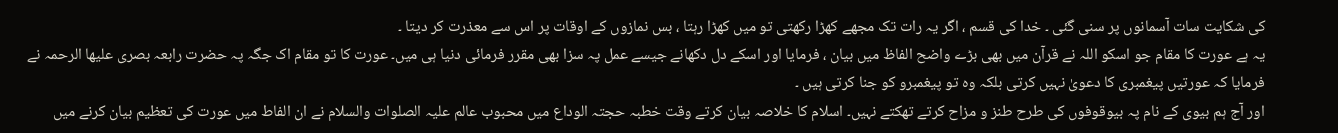کی شکایت سات آسمانوں پر سنی گئی ۔ خدا کی قسم ، اگر یہ رات تک مجھے کھڑا رکھتی تو میں کھڑا رہتا ، بس نمازوں کے اوقات پر اس سے معذرت کر دیتا ۔
یہ ہے عورت کا مقام جو اسکو اللہ نے قرآن میں بھی بڑے واضح الفاظ میں بیان ، فرمایا اور اسکے دل دکھانے جیسے عمل پہ سزا بھی مقرر فرمائی دنیا ہی میں۔ عورت کا تو مقام اک جگہ پہ حضرت رابعہ بصری علیھا الرحمہ نے فرمایا کہ عورتیں پیغمبری کا دعویٰ نہیں کرتی بلکہ وہ تو پیغمبرو کو جنا کرتی ہیں ۔
اور آج ہم بیوی کے نام پہ بیوقوفوں کی طرح طنز و مزاح کرتے تھکتے نہیں۔ اسلام کا خلاصہ بیان کرتے وقت خطبہ حجتہ الوداع میں محبوب عالم علیہ الصلوات والسلام نے ان الفاط میں عورت کی تعظیم بیان کرنے میں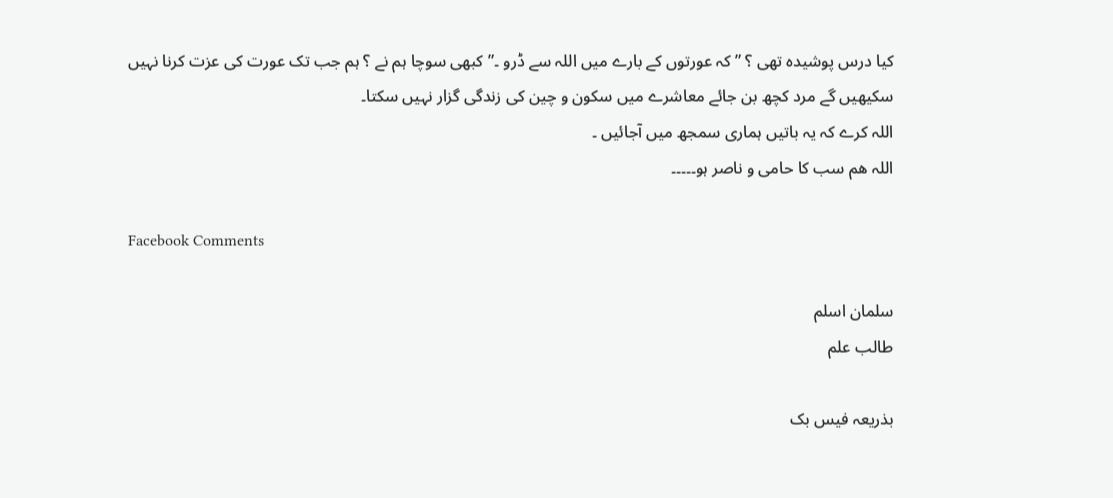کیا درس پوشیدہ تھی ؟ ” کہ عورتوں کے بارے میں اللہ سے ڈرو ۔”کبھی سوچا ہم نے ؟ ہم جب تک عورت کی عزت کرنا نہیں سکیھیں گے مرد کچھ بن جائے معاشرے میں سکون و چین کی زندگی گزار نہیں سکتا۔
اللہ کرے کہ یہ باتیں ہماری سمجھ میں آجائیں ۔
اللہ ھم سب کا حامی و ناصر ہو۔۔۔۔۔

Facebook Comments

سلمان اسلم
طالب علم

بذریعہ فیس بک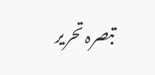تبصرہ تحریر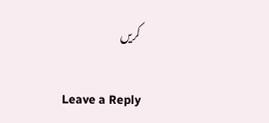کریں

Leave a Reply